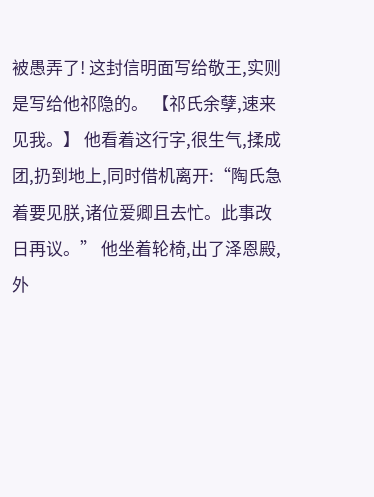被愚弄了! 这封信明面写给敬王,实则是写给他祁隐的。 【祁氏余孽,速来见我。】 他看着这行字,很生气,揉成团,扔到地上,同时借机离开:“陶氏急着要见朕,诸位爱卿且去忙。此事改日再议。” 他坐着轮椅,出了泽恩殿,外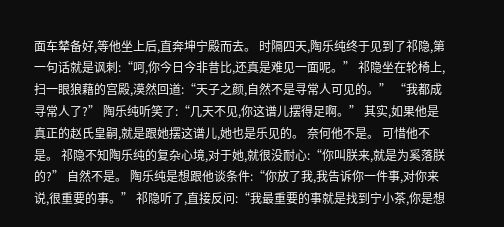面车辇备好,等他坐上后,直奔坤宁殿而去。 时隔四天,陶乐纯终于见到了祁隐,第一句话就是讽刺:“呵,你今日今非昔比,还真是难见一面呢。” 祁隐坐在轮椅上,扫一眼狼藉的宫殿,漠然回道:“天子之颜,自然不是寻常人可见的。” “我都成寻常人了?” 陶乐纯听笑了:“几天不见,你这谱儿摆得足啊。” 其实,如果他是真正的赵氏皇嗣,就是跟她摆这谱儿,她也是乐见的。 奈何他不是。 可惜他不是。 祁隐不知陶乐纯的复杂心境,对于她,就很没耐心:“你叫朕来,就是为奚落朕的?” 自然不是。 陶乐纯是想跟他谈条件:“你放了我,我告诉你一件事,对你来说,很重要的事。” 祁隐听了,直接反问:“我最重要的事就是找到宁小茶,你是想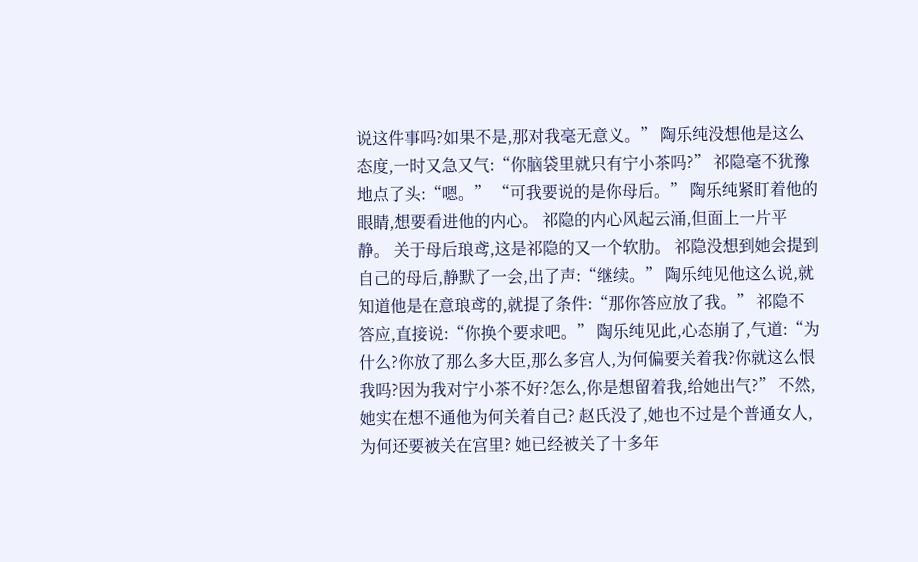说这件事吗?如果不是,那对我毫无意义。” 陶乐纯没想他是这么态度,一时又急又气:“你脑袋里就只有宁小茶吗?” 祁隐毫不犹豫地点了头:“嗯。” “可我要说的是你母后。” 陶乐纯紧盯着他的眼睛,想要看进他的内心。 祁隐的内心风起云涌,但面上一片平静。 关于母后琅鸢,这是祁隐的又一个软肋。 祁隐没想到她会提到自己的母后,静默了一会,出了声:“继续。” 陶乐纯见他这么说,就知道他是在意琅鸢的,就提了条件:“那你答应放了我。” 祁隐不答应,直接说:“你换个要求吧。” 陶乐纯见此,心态崩了,气道:“为什么?你放了那么多大臣,那么多宫人,为何偏要关着我?你就这么恨我吗?因为我对宁小茶不好?怎么,你是想留着我,给她出气?” 不然,她实在想不通他为何关着自己? 赵氏没了,她也不过是个普通女人,为何还要被关在宫里? 她已经被关了十多年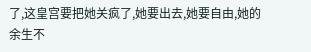了,这皇宫要把她关疯了,她要出去,她要自由,她的余生不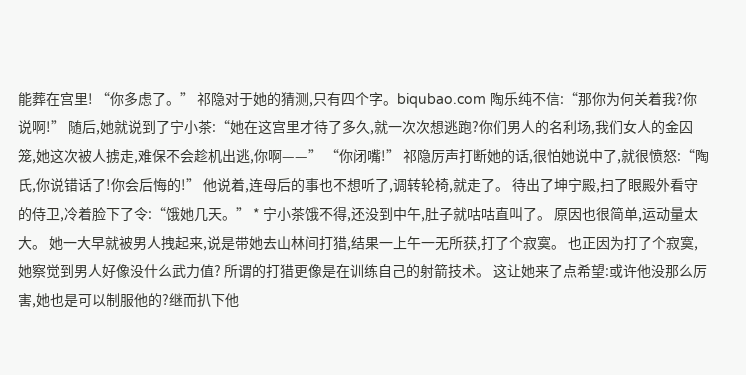能葬在宫里! “你多虑了。” 祁隐对于她的猜测,只有四个字。biqubao.com 陶乐纯不信:“那你为何关着我?你说啊!” 随后,她就说到了宁小茶:“她在这宫里才待了多久,就一次次想逃跑?你们男人的名利场,我们女人的金囚笼,她这次被人掳走,难保不会趁机出逃,你啊——” “你闭嘴!” 祁隐厉声打断她的话,很怕她说中了,就很愤怒:“陶氏,你说错话了!你会后悔的!” 他说着,连母后的事也不想听了,调转轮椅,就走了。 待出了坤宁殿,扫了眼殿外看守的侍卫,冷着脸下了令:“饿她几天。” * 宁小茶饿不得,还没到中午,肚子就咕咕直叫了。 原因也很简单,运动量太大。 她一大早就被男人拽起来,说是带她去山林间打猎,结果一上午一无所获,打了个寂寞。 也正因为打了个寂寞,她察觉到男人好像没什么武力值? 所谓的打猎更像是在训练自己的射箭技术。 这让她来了点希望:或许他没那么厉害,她也是可以制服他的?继而扒下他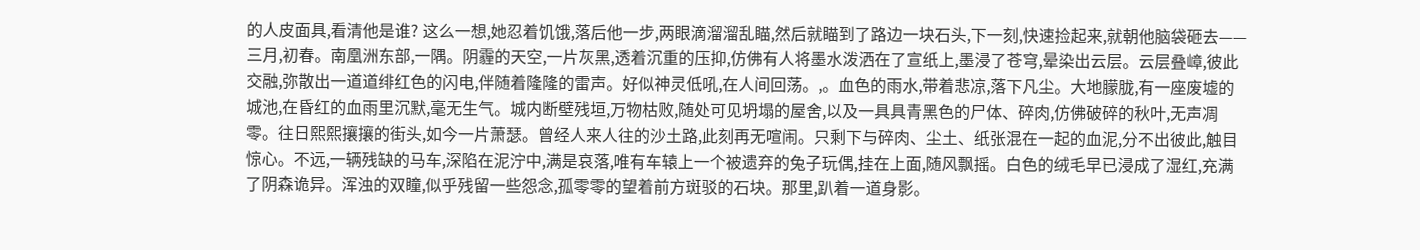的人皮面具,看清他是谁? 这么一想,她忍着饥饿,落后他一步,两眼滴溜溜乱瞄,然后就瞄到了路边一块石头,下一刻,快速捡起来,就朝他脑袋砸去——
三月,初春。南凰洲东部,一隅。阴霾的天空,一片灰黑,透着沉重的压抑,仿佛有人将墨水泼洒在了宣纸上,墨浸了苍穹,晕染出云层。云层叠嶂,彼此交融,弥散出一道道绯红色的闪电,伴随着隆隆的雷声。好似神灵低吼,在人间回荡。,。血色的雨水,带着悲凉,落下凡尘。大地朦胧,有一座废墟的城池,在昏红的血雨里沉默,毫无生气。城内断壁残垣,万物枯败,随处可见坍塌的屋舍,以及一具具青黑色的尸体、碎肉,仿佛破碎的秋叶,无声凋零。往日熙熙攘攘的街头,如今一片萧瑟。曾经人来人往的沙土路,此刻再无喧闹。只剩下与碎肉、尘土、纸张混在一起的血泥,分不出彼此,触目惊心。不远,一辆残缺的马车,深陷在泥泞中,满是哀落,唯有车辕上一个被遗弃的兔子玩偶,挂在上面,随风飘摇。白色的绒毛早已浸成了湿红,充满了阴森诡异。浑浊的双瞳,似乎残留一些怨念,孤零零的望着前方斑驳的石块。那里,趴着一道身影。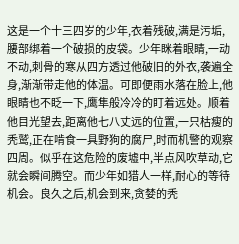这是一个十三四岁的少年,衣着残破,满是污垢,腰部绑着一个破损的皮袋。少年眯着眼睛,一动不动,刺骨的寒从四方透过他破旧的外衣,袭遍全身,渐渐带走他的体温。可即便雨水落在脸上,他眼睛也不眨一下,鹰隼般冷冷的盯着远处。顺着他目光望去,距离他七八丈远的位置,一只枯瘦的秃鹫,正在啃食一具野狗的腐尸,时而机警的观察四周。似乎在这危险的废墟中,半点风吹草动,它就会瞬间腾空。而少年如猎人一样,耐心的等待机会。良久之后,机会到来,贪婪的秃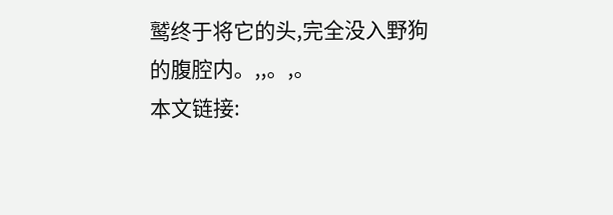鹫终于将它的头,完全没入野狗的腹腔内。,,。,。
本文链接: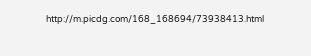http://m.picdg.com/168_168694/73938413.html